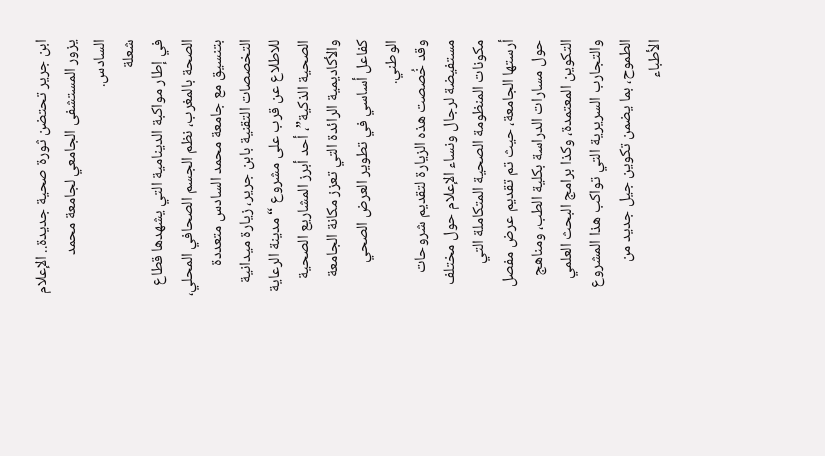ابن جرير تحتضن ثورة صحية جديدة.. الإعلام يزور المستشفى الجامعي لجامعة محمد السادس.
شعلة
في إطار مواكبة الدينامية التي يشهدها قطاع الصحة بالمغرب، نظم الجسم الصحافي المحلي، بتنسيق مع جامعة محمد السادس متعددة التخصصات التقنية بابن جرير، زيارة ميدانية للاطلاع عن قرب على مشروع “مدينة الرعاية الصحية الذكية”، أحد أبرز المشاريع الصحية والأكاديمية الرائدة التي تعزز مكانة الجامعة كفاعل أساسي في تطوير العرض الصحي الوطني.
وقد خُصصت هذه الزيارة لتقديم شروحات مستفيضة لرجال ونساء الإعلام حول مختلف مكونات المنظومة الصحية المتكاملة التي أرستها الجامعة، حيث تم تقديم عرض مفصل حول مسارات الدراسة بكلية الطب، ومناهج التكوين المعتمدة، وكذا برامج البحث العلمي والتجارب السريرية التي تواكب هذا المشروع الطموح، بما يضمن تكوين جيل جديد من الأطباء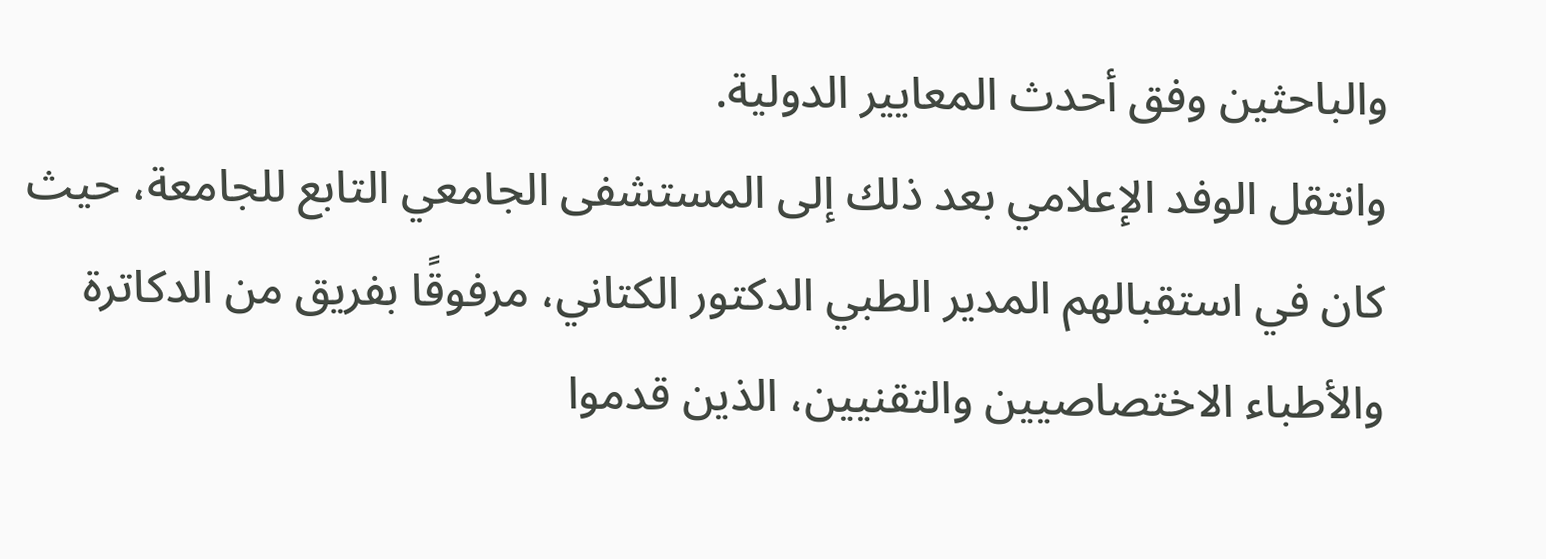والباحثين وفق أحدث المعايير الدولية.
وانتقل الوفد الإعلامي بعد ذلك إلى المستشفى الجامعي التابع للجامعة، حيث كان في استقبالهم المدير الطبي الدكتور الكتاني، مرفوقًا بفريق من الدكاترة والأطباء الاختصاصيين والتقنيين، الذين قدموا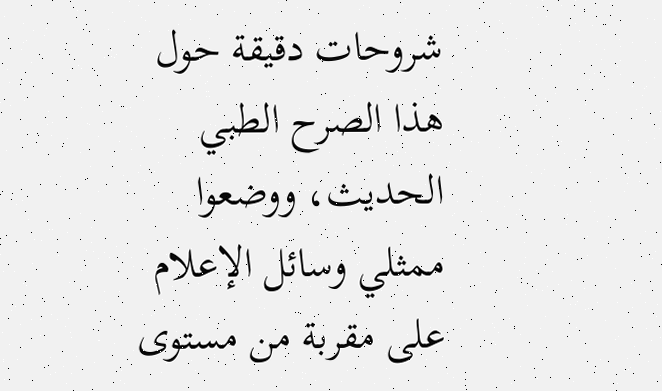شروحات دقيقة حول هذا الصرح الطبي الحديث، ووضعوا ممثلي وسائل الإعلام على مقربة من مستوى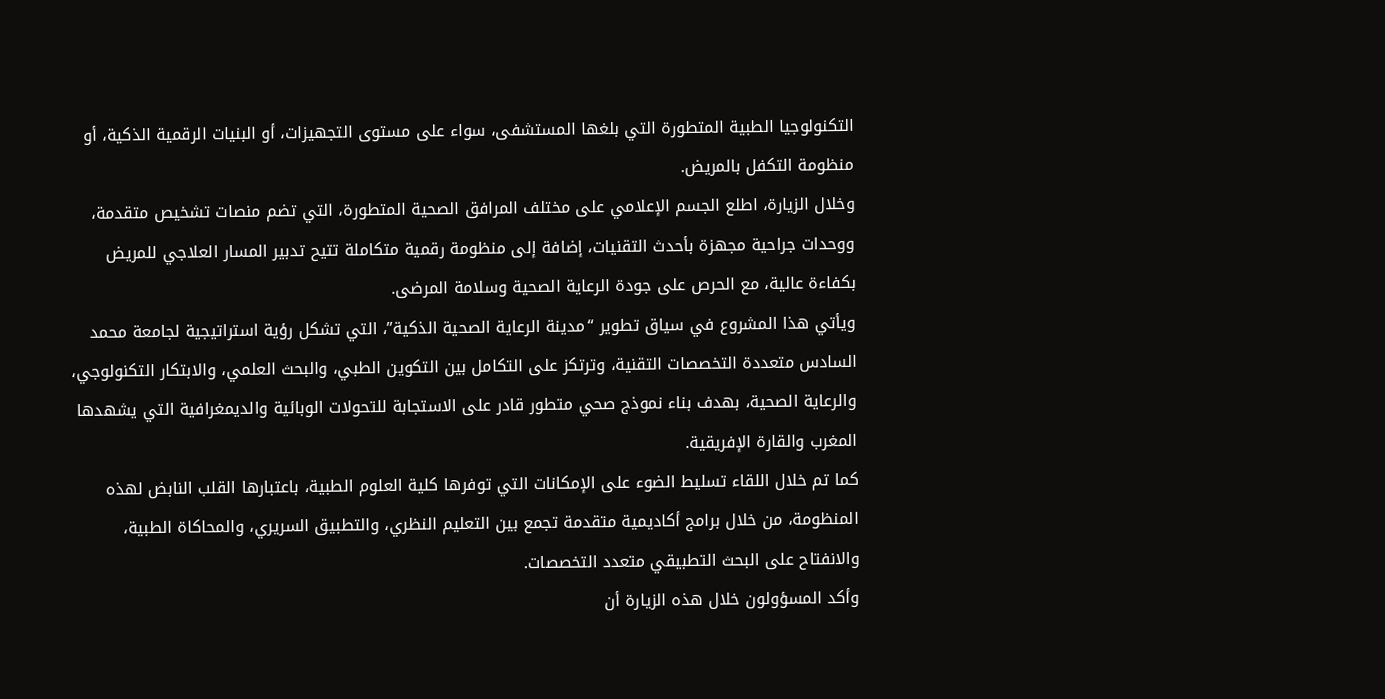التكنولوجيا الطبية المتطورة التي بلغها المستشفى، سواء على مستوى التجهيزات، أو البنيات الرقمية الذكية، أو منظومة التكفل بالمريض.
وخلال الزيارة، اطلع الجسم الإعلامي على مختلف المرافق الصحية المتطورة، التي تضم منصات تشخيص متقدمة، ووحدات جراحية مجهزة بأحدث التقنيات، إضافة إلى منظومة رقمية متكاملة تتيح تدبير المسار العلاجي للمريض بكفاءة عالية، مع الحرص على جودة الرعاية الصحية وسلامة المرضى.
ويأتي هذا المشروع في سياق تطوير “مدينة الرعاية الصحية الذكية”، التي تشكل رؤية استراتيجية لجامعة محمد السادس متعددة التخصصات التقنية، وترتكز على التكامل بين التكوين الطبي، والبحث العلمي، والابتكار التكنولوجي، والرعاية الصحية، بهدف بناء نموذج صحي متطور قادر على الاستجابة للتحولات الوبائية والديمغرافية التي يشهدها المغرب والقارة الإفريقية.
كما تم خلال اللقاء تسليط الضوء على الإمكانات التي توفرها كلية العلوم الطبية، باعتبارها القلب النابض لهذه المنظومة، من خلال برامج أكاديمية متقدمة تجمع بين التعليم النظري، والتطبيق السريري، والمحاكاة الطبية، والانفتاح على البحث التطبيقي متعدد التخصصات.
وأكد المسؤولون خلال هذه الزيارة أن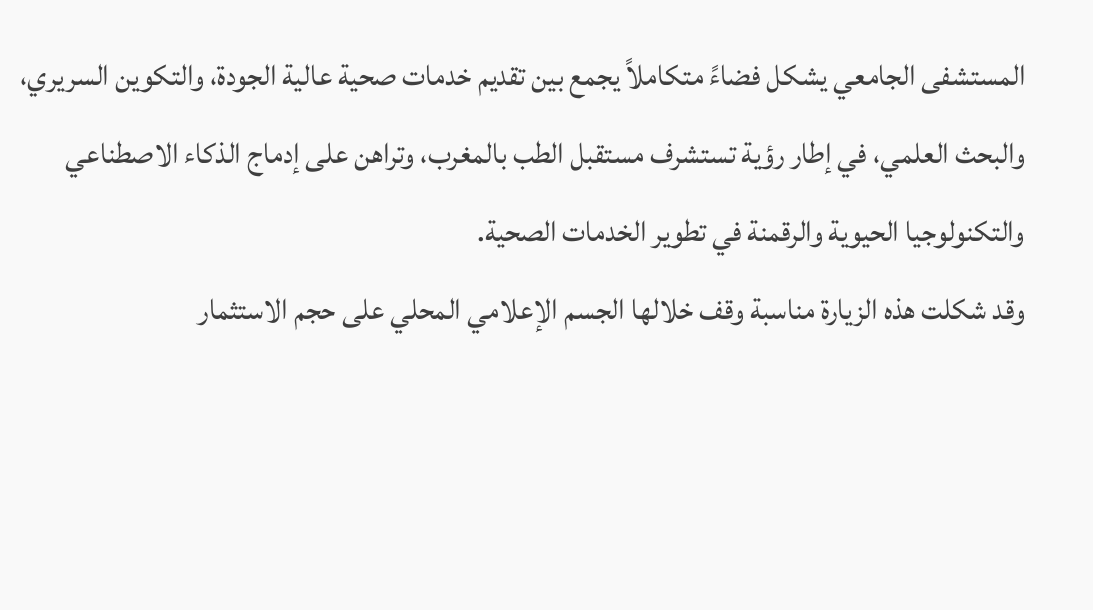المستشفى الجامعي يشكل فضاءً متكاملاً يجمع بين تقديم خدمات صحية عالية الجودة، والتكوين السريري، والبحث العلمي، في إطار رؤية تستشرف مستقبل الطب بالمغرب، وتراهن على إدماج الذكاء الاصطناعي والتكنولوجيا الحيوية والرقمنة في تطوير الخدمات الصحية.
وقد شكلت هذه الزيارة مناسبة وقف خلالها الجسم الإعلامي المحلي على حجم الاستثمار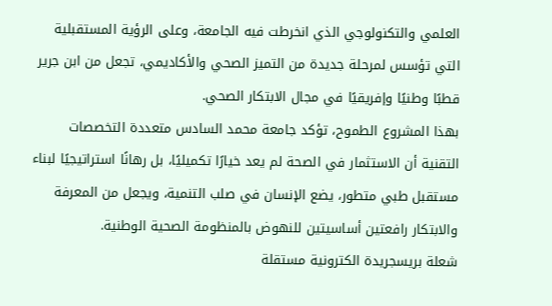العلمي والتكنولوجي الذي انخرطت فيه الجامعة، وعلى الرؤية المستقبلية التي تؤسس لمرحلة جديدة من التميز الصحي والأكاديمي، تجعل من ابن جرير قطبًا وطنيًا وإفريقيًا في مجال الابتكار الصحي.
بهذا المشروع الطموح، تؤكد جامعة محمد السادس متعددة التخصصات التقنية أن الاستثمار في الصحة لم يعد خيارًا تكميليًا، بل رهانًا استراتيجيًا لبناء مستقبل طبي متطور، يضع الإنسان في صلب التنمية، ويجعل من المعرفة والابتكار رافعتين أساسيتين للنهوض بالمنظومة الصحية الوطنية.
شعلة بريسجريدة الكترونية مستقلة